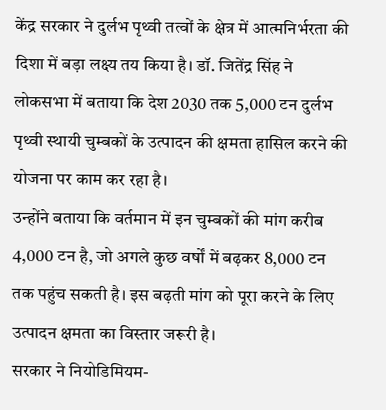केंद्र सरकार ने दुर्लभ पृथ्वी तत्वों के क्षेत्र में आत्मनिर्भरता की दिशा में बड़ा लक्ष्य तय किया है। डॉ. जितेंद्र सिंह ने लोकसभा में बताया कि देश 2030 तक 5,000 टन दुर्लभ पृथ्वी स्थायी चुम्बकों के उत्पादन की क्षमता हासिल करने की योजना पर काम कर रहा है।
उन्होंने बताया कि वर्तमान में इन चुम्बकों की मांग करीब 4,000 टन है, जो अगले कुछ वर्षों में बढ़कर 8,000 टन तक पहुंच सकती है। इस बढ़ती मांग को पूरा करने के लिए उत्पादन क्षमता का विस्तार जरूरी है।
सरकार ने नियोडिमियम-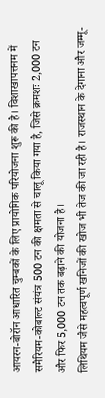आयरन-बोरॉन आधारित चुम्बकों के लिए प्रायोगिक परियोजना शुरू की है। विशाखापत्तनम में समैरियम-कोबाल्ट संयंत्र 500 टन की क्षमता से चालू किया गया है, जिसे क्रमशः 2,000 टन और फिर 5,000 टन तक बढ़ाने की योजना है।
लिथियम जैसे महत्वपूर्ण खनिजों की खोज भी तेज की जा रही है। राजस्थान के देगाना और जम्मू-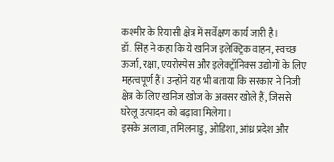कश्मीर के रियासी क्षेत्र में सर्वेक्षण कार्य जारी है।
डॉ. सिंह ने कहा कि ये खनिज इलेक्ट्रिक वाहन, स्वच्छ ऊर्जा, रक्षा, एयरोस्पेस और इलेक्ट्रॉनिक्स उद्योगों के लिए महत्वपूर्ण हैं। उन्होंने यह भी बताया कि सरकार ने निजी क्षेत्र के लिए खनिज खोज के अवसर खोले हैं, जिससे घरेलू उत्पादन को बढ़ावा मिलेगा।
इसके अलावा, तमिलनाडु, ओडिशा, आंध्र प्रदेश और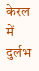केरल में दुर्लभ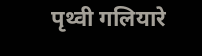पृथ्वी गलियारे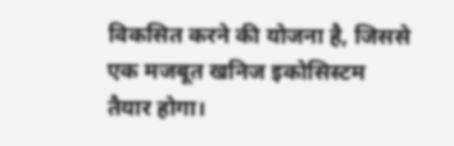विकसित करने की योजना है, जिससे एक मजबूत खनिज इकोसिस्टम तैयार होगा।